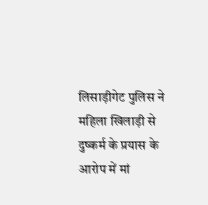लिसाड़ीगेट पुलिस ने महिला खिलाड़ी से दुष्कर्म के प्रयास के आरोप में मां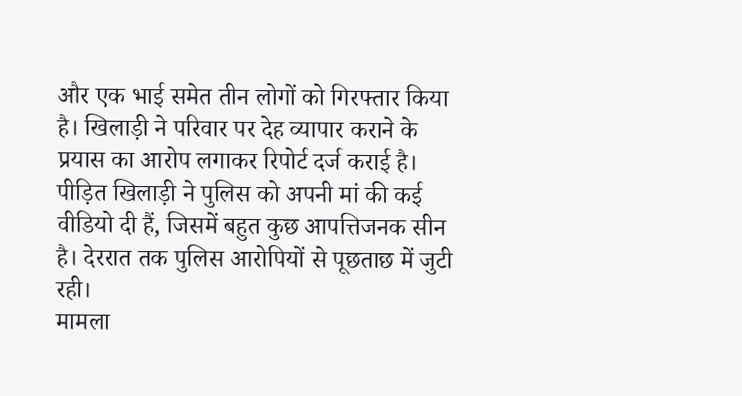और एक भाई समेत तीन लोगों को गिरफ्तार किया है। खिलाड़ी ने परिवार पर देह व्यापार कराने के प्रयास का आरोप लगाकर रिपोर्ट दर्ज कराई है। पीड़ित खिलाड़ी ने पुलिस को अपनी मां की कई वीडियो दी हैं, जिसमें बहुत कुछ आपत्तिजनक सीन है। देररात तक पुलिस आरोपियों से पूछताछ में जुटी रही।
मामला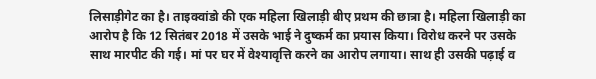लिसाड़ीगेट का है। ताइक्वांडो की एक महिला खिलाड़ी बीए प्रथम की छात्रा है। महिला खिलाड़ी का आरोप है कि 12 सितंबर 2018 में उसके भाई ने दुष्कर्म का प्रयास किया। विरोध करने पर उसके साथ मारपीट की गई। मां पर घर में वेश्यावृत्ति करने का आरोप लगाया। साथ ही उसकी पढ़ाई व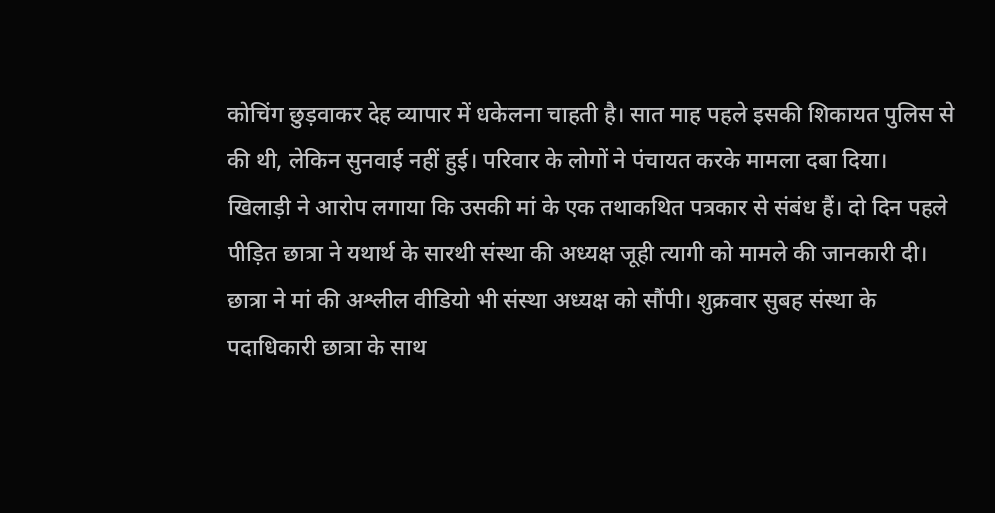कोचिंग छुड़वाकर देह व्यापार में धकेलना चाहती है। सात माह पहले इसकी शिकायत पुलिस से की थी, लेकिन सुनवाई नहीं हुई। परिवार के लोगों ने पंचायत करके मामला दबा दिया।
खिलाड़ी ने आरोप लगाया कि उसकी मां के एक तथाकथित पत्रकार से संबंध हैं। दो दिन पहले पीड़ित छात्रा ने यथार्थ के सारथी संस्था की अध्यक्ष जूही त्यागी को मामले की जानकारी दी। छात्रा ने मां की अश्लील वीडियो भी संस्था अध्यक्ष को सौंपी। शुक्रवार सुबह संस्था के पदाधिकारी छात्रा के साथ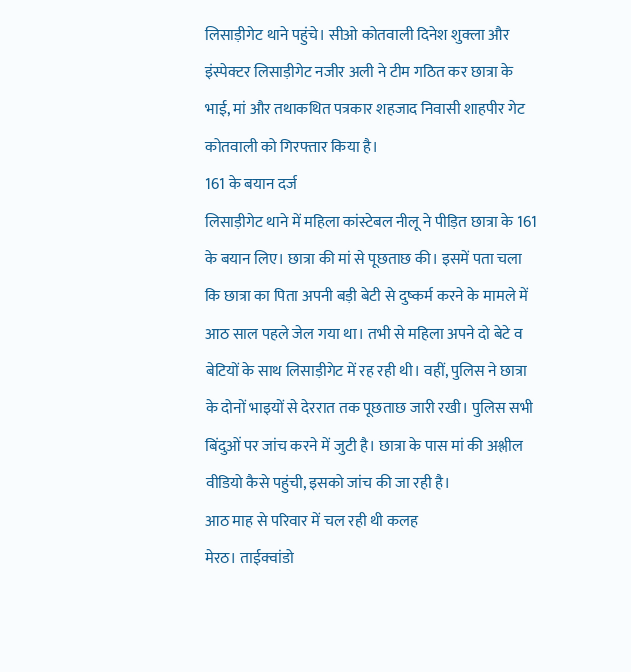लिसाड़ीगेट थाने पहुंचे। सीओ कोतवाली दिनेश शुक्ला और इंस्पेक्टर लिसाड़ीगेट नजीर अली ने टीम गठित कर छात्रा के भाई, मां और तथाकथित पत्रकार शहजाद निवासी शाहपीर गेट कोतवाली को गिरफ्तार किया है।
161 के बयान दर्ज
लिसाड़ीगेट थाने में महिला कांस्टेबल नीलू ने पीड़ित छात्रा के 161 के बयान लिए। छात्रा की मां से पूछताछ की। इसमें पता चला कि छात्रा का पिता अपनी बड़ी बेटी से दुष्कर्म करने के मामले में आठ साल पहले जेल गया था। तभी से महिला अपने दो बेटे व बेटियों के साथ लिसाड़ीगेट में रह रही थी। वहीं, पुलिस ने छात्रा के दोनों भाइयों से देररात तक पूछताछ जारी रखी। पुलिस सभी बिंदुओं पर जांच करने में जुटी है। छात्रा के पास मां की अश्लील वीडियो कैसे पहुंची, इसको जांच की जा रही है।
आठ माह से परिवार में चल रही थी कलह
मेरठ। ताईक्वांडो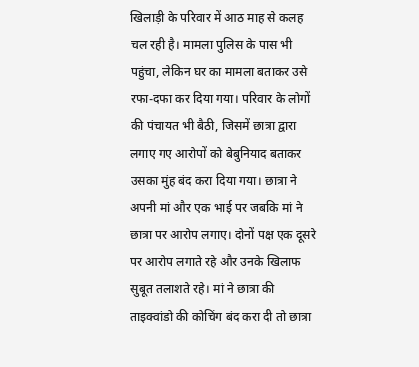खिलाड़ी के परिवार में आठ माह से कलह चल रही है। मामला पुलिस के पास भी पहुंचा, लेकिन घर का मामला बताकर उसे रफा-दफा कर दिया गया। परिवार के लोगों की पंचायत भी बैठी, जिसमें छात्रा द्वारा लगाए गए आरोपों को बेबुनियाद बताकर उसका मुंह बंद करा दिया गया। छात्रा ने अपनी मां और एक भाई पर जबकि मां ने छात्रा पर आरोप लगाए। दोनों पक्ष एक दूसरे पर आरोप लगाते रहे और उनके खिलाफ सुबूत तलाशते रहे। मां ने छात्रा की ताइक्वांडो की कोचिंग बंद करा दी तो छात्रा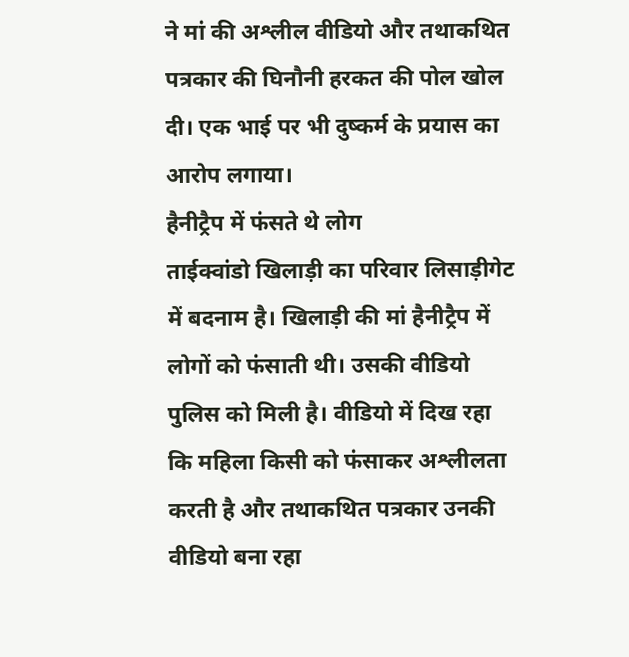ने मां की अश्लील वीडियो और तथाकथित पत्रकार की घिनौनी हरकत की पोल खोल दी। एक भाई पर भी दुष्कर्म के प्रयास का आरोप लगाया।
हैनीट्रैप में फंसते थे लोग
ताईक्वांडो खिलाड़ी का परिवार लिसाड़ीगेट में बदनाम है। खिलाड़ी की मां हैनीट्रैप में लोगों को फंसाती थी। उसकी वीडियो पुलिस को मिली है। वीडियो में दिख रहा कि महिला किसी को फंसाकर अश्लीलता करती है और तथाकथित पत्रकार उनकी वीडियो बना रहा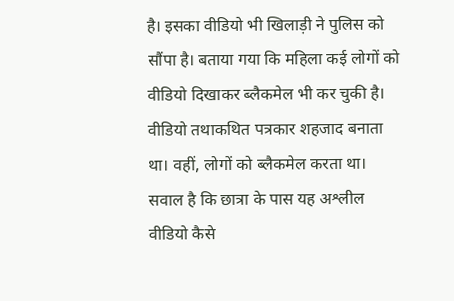है। इसका वीडियो भी खिलाड़ी ने पुलिस को सौंपा है। बताया गया कि महिला कई लोगों को वीडियो दिखाकर ब्लैकमेल भी कर चुकी है। वीडियो तथाकथित पत्रकार शहजाद बनाता था। वहीं, लोगों को ब्लैकमेल करता था। सवाल है कि छात्रा के पास यह अश्लील वीडियो कैसे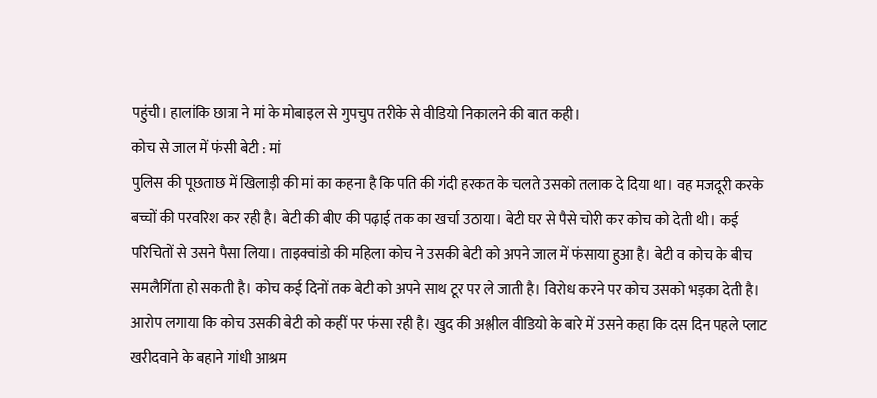पहुंची। हालांकि छात्रा ने मां के मोबाइल से गुपचुप तरीके से वीडियो निकालने की बात कही।
कोच से जाल में फंसी बेटी : मां
पुलिस की पूछताछ में खिलाड़ी की मां का कहना है कि पति की गंदी हरकत के चलते उसको तलाक दे दिया था। वह मजदूरी करके बच्चों की परवरिश कर रही है। बेटी की बीए की पढ़ाई तक का खर्चा उठाया। बेटी घर से पैसे चोरी कर कोच को देती थी। कई परिचितों से उसने पैसा लिया। ताइक्वांडो की महिला कोच ने उसकी बेटी को अपने जाल में फंसाया हुआ है। बेटी व कोच के बीच समलैगिंता हो सकती है। कोच कई दिनों तक बेटी को अपने साथ टूर पर ले जाती है। विरोध करने पर कोच उसको भड़का देती है। आरोप लगाया कि कोच उसकी बेटी को कहीं पर फंसा रही है। खुद की अश्लील वीडियो के बारे में उसने कहा कि दस दिन पहले प्लाट खरीदवाने के बहाने गांधी आश्रम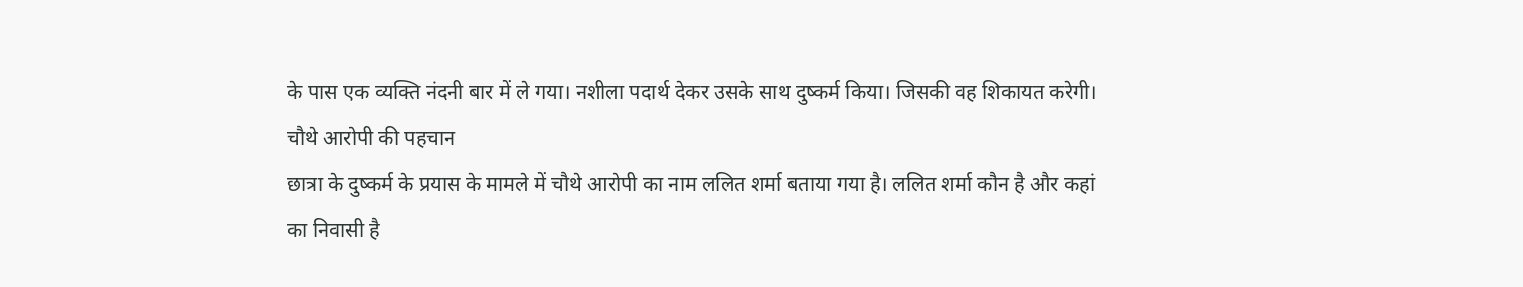के पास एक व्यक्ति नंदनी बार में ले गया। नशीला पदार्थ देकर उसके साथ दुष्कर्म किया। जिसकी वह शिकायत करेगी।
चौथे आरोपी की पहचान
छात्रा के दुष्कर्म के प्रयास के मामले में चौथे आरोपी का नाम ललित शर्मा बताया गया है। ललित शर्मा कौन है और कहां का निवासी है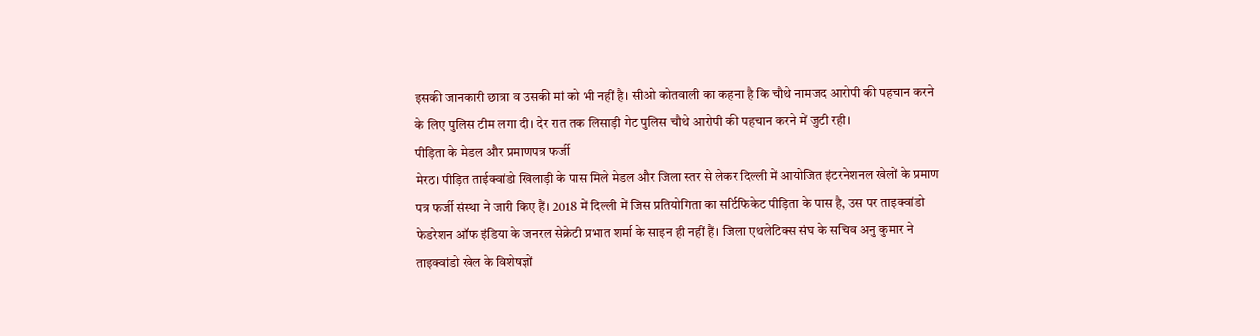इसकी जानकारी छात्रा व उसकी मां को भी नहीं है। सीओ कोतवाली का कहना है कि चौथे नामजद आरोपी की पहचान करने के लिए पुलिस टीम लगा दी। देर रात तक लिसाड़ी गेट पुलिस चौथे आरोपी की पहचान करने में जुटी रही।
पीड़िता के मेडल और प्रमाणपत्र फर्जी
मेरठ। पीड़ित ताईक्वांडो खिलाड़ी के पास मिले मेडल और जिला स्तर से लेकर दिल्ली में आयोजित इंटरनेशनल खेलों के प्रमाण पत्र फर्जी संस्था ने जारी किए हैं। 2018 में दिल्ली में जिस प्रतियोगिता का सर्टिफिकेट पीड़िता के पास है, उस पर ताइक्वांडो फेडरेशन ऑफ इंडिया के जनरल सेक्रेटी प्रभात शर्मा के साइन ही नहीं हैं। जिला एथलेटिक्स संघ के सचिव अनु कुमार ने ताइक्वांडो खेल के विशेषज्ञों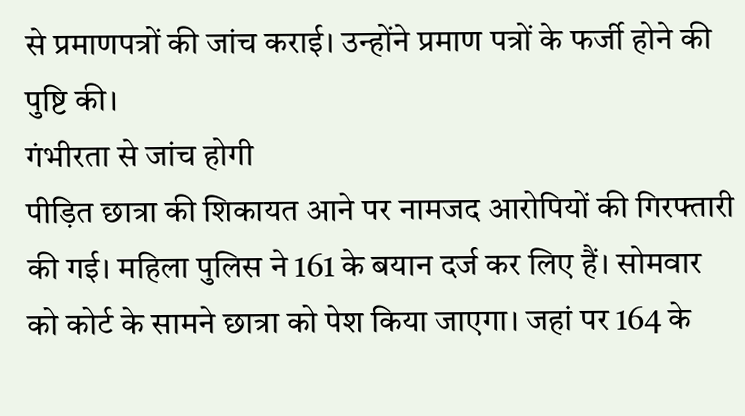से प्रमाणपत्रों की जांच कराई। उन्होंने प्रमाण पत्रों के फर्जी होने की पुष्टि की।
गंभीरता से जांच होगी
पीड़ित छात्रा की शिकायत आने पर नामजद आरोपियों की गिरफ्तारी की गई। महिला पुलिस ने 161 के बयान दर्ज कर लिए हैं। सोमवार को कोर्ट के सामने छात्रा को पेश किया जाएगा। जहां पर 164 के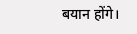बयान होंगे।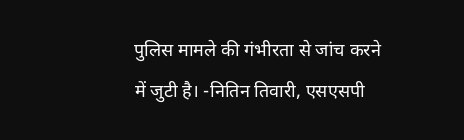पुलिस मामले की गंभीरता से जांच करने में जुटी है। -नितिन तिवारी, एसएसपी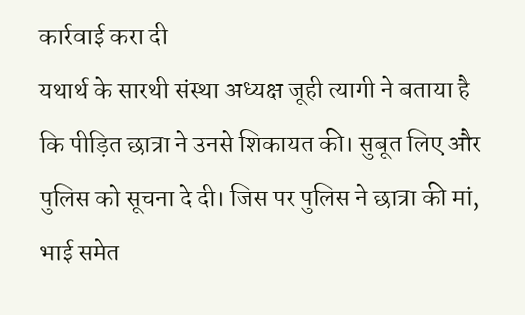कार्रवाई करा दी
यथार्थ के सारथी संस्था अध्यक्ष जूही त्यागी ने बताया है कि पीड़ित छात्रा ने उनसे शिकायत की। सुबूत लिए और पुलिस को सूचना दे दी। जिस पर पुलिस ने छात्रा की मां, भाई समेत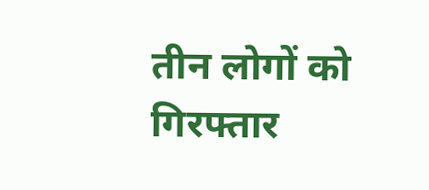तीन लोगों को गिरफ्तार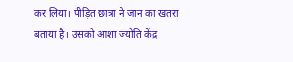कर लिया। पीड़ित छात्रा ने जान का खतरा बताया है। उसको आशा ज्योति केंद्र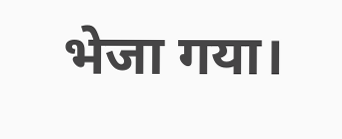भेजा गया।